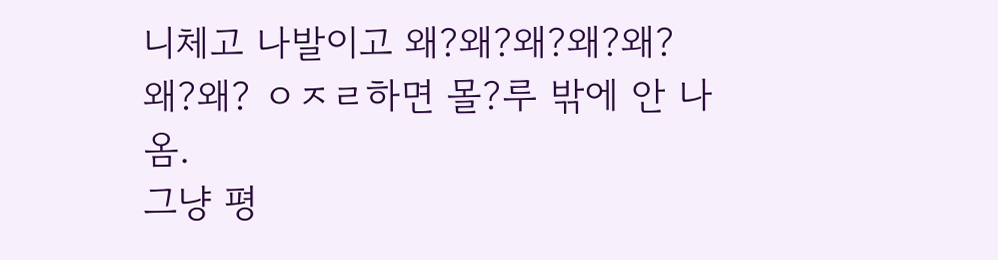니체고 나발이고 왜?왜?왜?왜?왜?왜?왜? ㅇㅈㄹ하면 몰?루 밖에 안 나옴.
그냥 평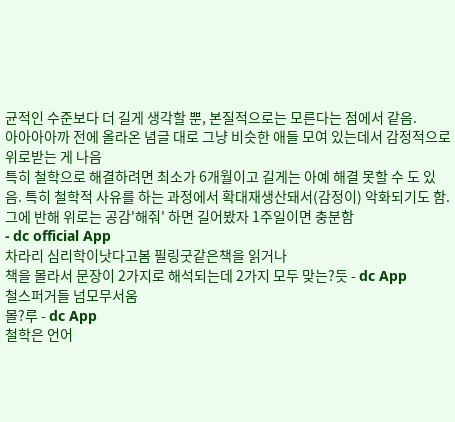균적인 수준보다 더 길게 생각할 뿐, 본질적으로는 모른다는 점에서 같음.
아아아아까 전에 올라온 념글 대로 그냥 비슷한 애들 모여 있는데서 감정적으로 위로받는 게 나음
특히 철학으로 해결하려면 최소가 6개월이고 길게는 아예 해결 못할 수 도 있음. 특히 철학적 사유를 하는 과정에서 확대재생산돼서(감정이) 악화되기도 함.
그에 반해 위로는 공감'해줘' 하면 길어봤자 1주일이면 충분함
- dc official App
차라리 심리학이낫다고봄 필링굿같은책을 읽거나
책을 몰라서 문장이 2가지로 해석되는데 2가지 모두 맞는?듯 - dc App
철스퍼거들 넘모무서움
몰?루 - dc App
철학은 언어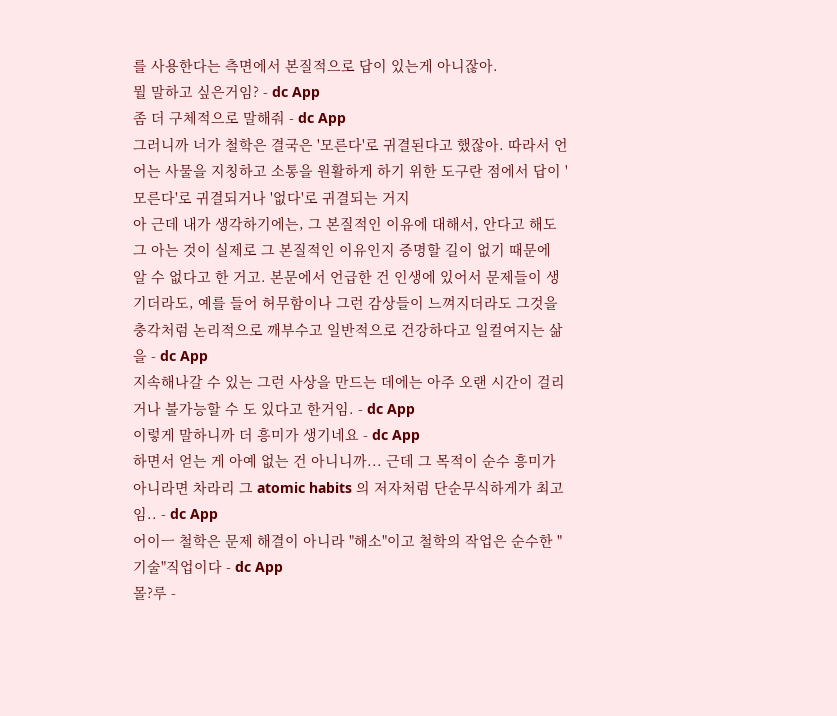를 사용한다는 측면에서 본질적으로 답이 있는게 아니잖아.
뭘 말하고 싶은거임? - dc App
좀 더 구체적으로 말해줘 - dc App
그러니까 너가 철학은 결국은 '모른다'로 귀결된다고 했잖아. 따라서 언어는 사물을 지칭하고 소통을 원활하게 하기 위한 도구란 점에서 답이 '모른다'로 귀결되거나 '없다'로 귀결되는 거지
아 근데 내가 생각하기에는, 그 본질적인 이유에 대해서, 안다고 해도 그 아는 것이 실제로 그 본질적인 이유인지 증명할 길이 없기 때문에 알 수 없다고 한 거고. 본문에서 언급한 건 인생에 있어서 문제들이 생기더라도, 예를 들어 허무함이나 그런 감상들이 느껴지더라도 그것을 충각처럼 논리적으로 깨부수고 일반적으로 건강하다고 일컬여지는 삶을 - dc App
지속해나갈 수 있는 그런 사상을 만드는 데에는 아주 오랜 시간이 걸리거나 불가능할 수 도 있다고 한거임. - dc App
이렇게 말하니까 더 흥미가 생기네요 - dc App
하면서 얻는 게 아예 없는 건 아니니까... 근데 그 목적이 순수 흥미가 아니라면 차라리 그 atomic habits 의 저자처럼 단순무식하게가 최고임.. - dc App
어이ㅡ 철학은 문제 해결이 아니라 "해소"이고 철학의 작업은 순수한 "기술"직업이다 - dc App
몰?루 -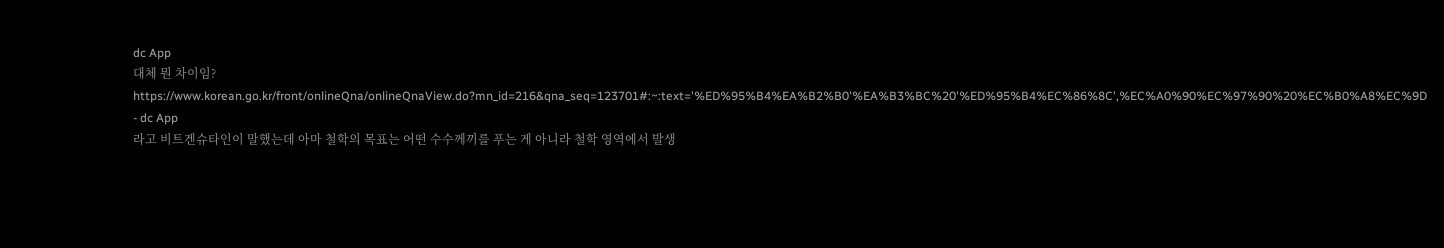dc App
대체 뭔 차이임?
https://www.korean.go.kr/front/onlineQna/onlineQnaView.do?mn_id=216&qna_seq=123701#:~:text='%ED%95%B4%EA%B2%B0'%EA%B3%BC%20'%ED%95%B4%EC%86%8C',%EC%A0%90%EC%97%90%20%EC%B0%A8%EC%9D
- dc App
라고 비트겐슈타인이 말했는데 아마 철학의 목표는 어떤 수수께끼를 푸는 게 아니라 철학 영역에서 발생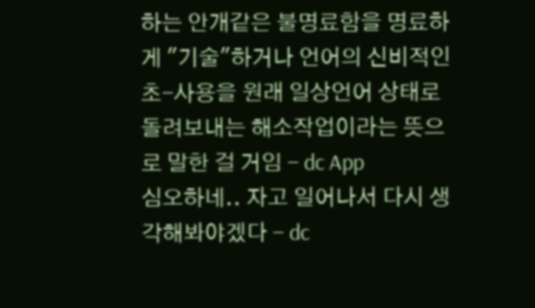하는 안개같은 불명료함을 명료하게 "기술"하거나 언어의 신비적인 초-사용을 원래 일상언어 상태로 돌려보내는 해소작업이라는 뜻으로 말한 걸 거임 - dc App
심오하네.. 자고 일어나서 다시 생각해봐야겠다 - dc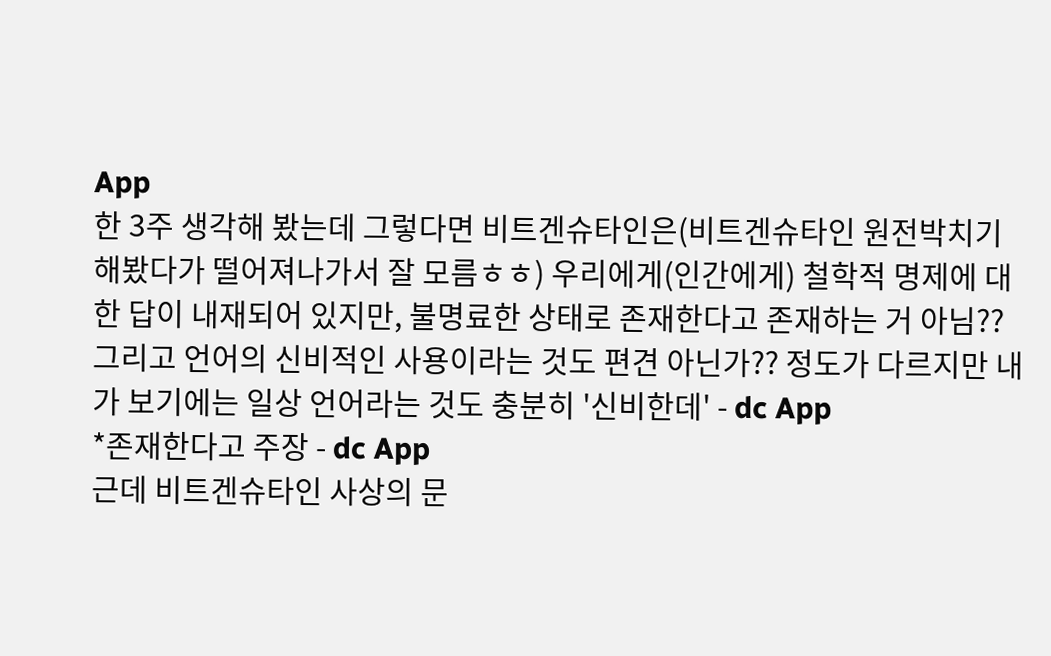App
한 3주 생각해 봤는데 그렇다면 비트겐슈타인은(비트겐슈타인 원전박치기 해봤다가 떨어져나가서 잘 모름ㅎㅎ) 우리에게(인간에게) 철학적 명제에 대한 답이 내재되어 있지만, 불명료한 상태로 존재한다고 존재하는 거 아님?? 그리고 언어의 신비적인 사용이라는 것도 편견 아닌가?? 정도가 다르지만 내가 보기에는 일상 언어라는 것도 충분히 '신비한데' - dc App
*존재한다고 주장 - dc App
근데 비트겐슈타인 사상의 문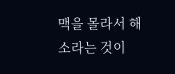맥을 몰라서 해소라는 것이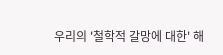우리의 '철학적 갈망에 대한' 해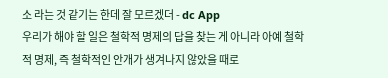소 라는 것 같기는 한데 잘 모르겠더 - dc App
우리가 해야 할 일은 철학적 명제의 답을 찾는 게 아니라 아예 철학적 명제, 즉 철학적인 안개가 생겨나지 않았을 때로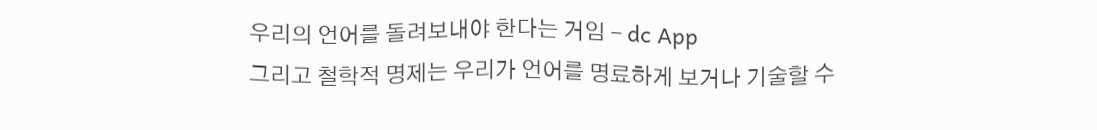우리의 언어를 돌려보내야 한다는 거임 - dc App
그리고 철학적 명제는 우리가 언어를 명료하게 보거나 기술할 수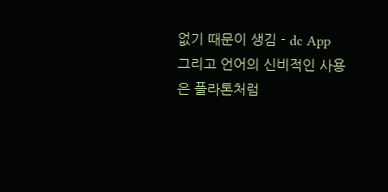없기 때문이 생김 - dc App
그리고 언어의 신비적인 사용은 플라톤처럼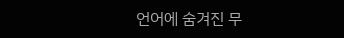언어에 숨겨진 무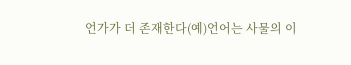언가가 더 존재한다(예)언어는 사물의 이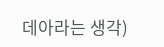데아라는 생각)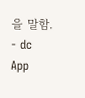을 말함. - dc App